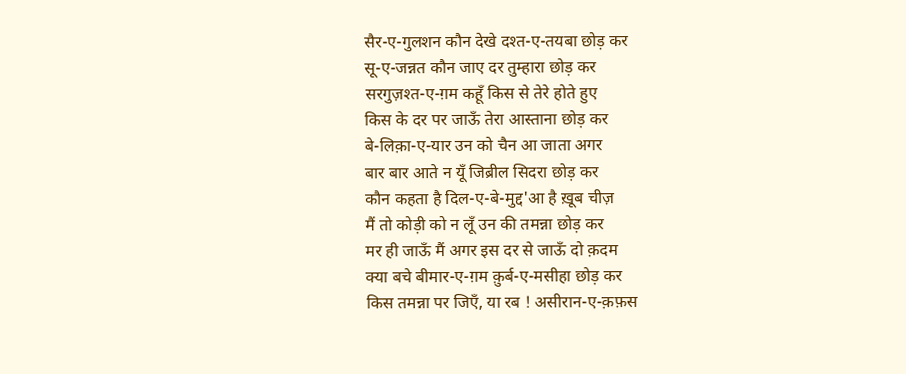सैर-ए-गुलशन कौन देखे दश्त-ए-तयबा छोड़ कर
सू-ए-जन्नत कौन जाए दर तुम्हारा छोड़ कर
सरगुज़श्त-ए-ग़म कहूँ किस से तेरे होते हुए
किस के दर पर जाऊँ तेरा आस्ताना छोड़ कर
बे-लिक़ा-ए-यार उन को चैन आ जाता अगर
बार बार आते न यूँ जिब्रील सिदरा छोड़ कर
कौन कहता है दिल-ए-बे-मुद्द'आ है ख़ूब चीज़
मैं तो कोड़ी को न लूँ उन की तमन्ना छोड़ कर
मर ही जाऊँ मैं अगर इस दर से जाऊँ दो क़दम
क्या बचे बीमार-ए-ग़म क़ुर्ब-ए-मसीहा छोड़ कर
किस तमन्ना पर जिएँ, या रब ! असीरान-ए-क़फ़स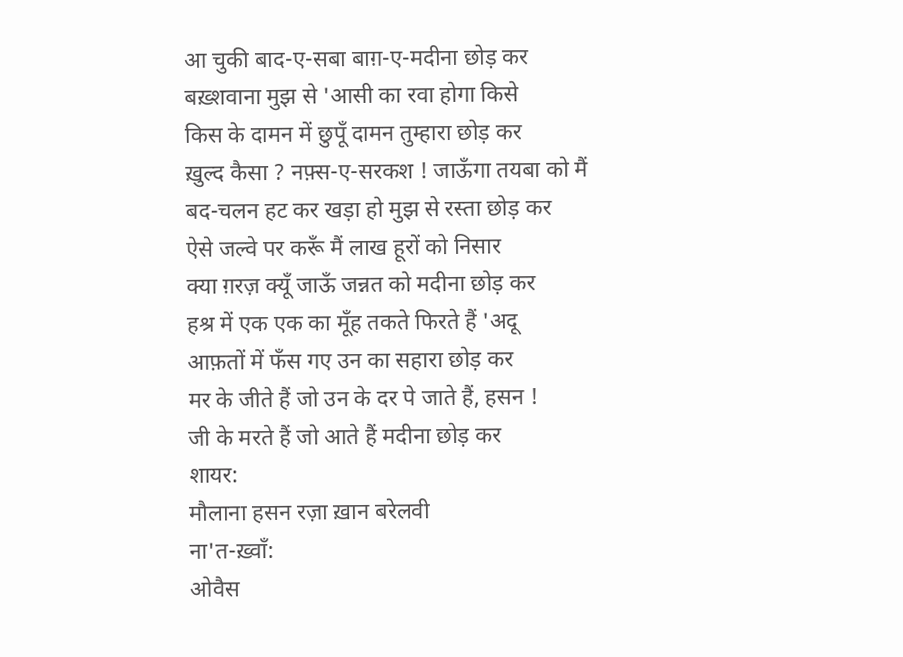आ चुकी बाद-ए-सबा बाग़-ए-मदीना छोड़ कर
बख़्शवाना मुझ से 'आसी का रवा होगा किसे
किस के दामन में छुपूँ दामन तुम्हारा छोड़ कर
ख़ुल्द कैसा ? नफ़्स-ए-सरकश ! जाऊँगा तयबा को मैं
बद-चलन हट कर खड़ा हो मुझ से रस्ता छोड़ कर
ऐसे जल्वे पर करूँ मैं लाख हूरों को निसार
क्या ग़रज़ क्यूँ जाऊँ जन्नत को मदीना छोड़ कर
हश्र में एक एक का मूँह तकते फिरते हैं 'अदू
आफ़तों में फँस गए उन का सहारा छोड़ कर
मर के जीते हैं जो उन के दर पे जाते हैं, हसन !
जी के मरते हैं जो आते हैं मदीना छोड़ कर
शायर:
मौलाना हसन रज़ा ख़ान बरेलवी
ना'त-ख़्वाँ:
ओवैस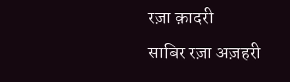रज़ा क़ादरी
साबिर रज़ा अज़हरी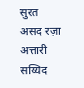सुरत
असद रज़ा अत्तारी
सय्यिद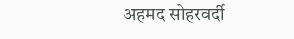अहमद सोहरवर्दी